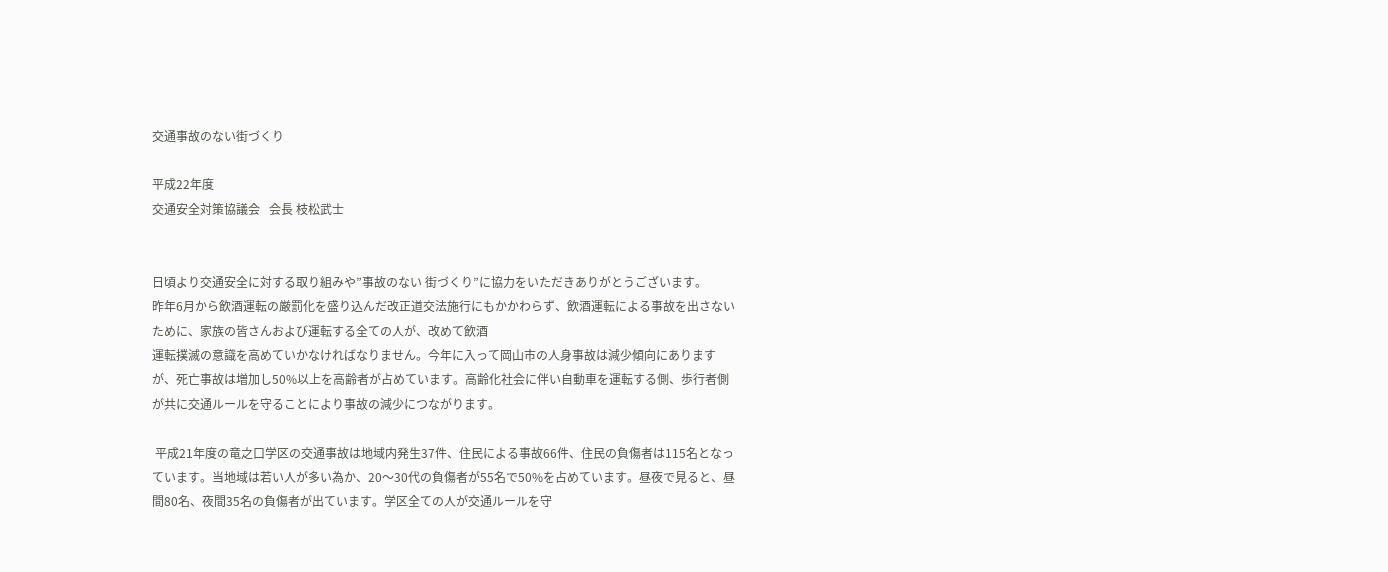交通事故のない街づくり

平成22年度
交通安全対策協議会   会長 枝松武士


日頃より交通安全に対する取り組みや”事故のない 街づくり”に協力をいただきありがとうございます。
昨年6月から飲酒運転の厳罰化を盛り込んだ改正道交法施行にもかかわらず、飲酒運転による事故を出さないために、家族の皆さんおよび運転する全ての人が、改めて飲酒
運転撲滅の意識を高めていかなければなりません。今年に入って岡山市の人身事故は減少傾向にありますが、死亡事故は増加し50%以上を高齢者が占めています。高齢化社会に伴い自動車を運転する側、歩行者側が共に交通ルールを守ることにより事故の減少につながります。

 平成21年度の竜之口学区の交通事故は地域内発生37件、住民による事故66件、住民の負傷者は115名となっています。当地域は若い人が多い為か、20〜30代の負傷者が55名で50%を占めています。昼夜で見ると、昼間80名、夜間35名の負傷者が出ています。学区全ての人が交通ルールを守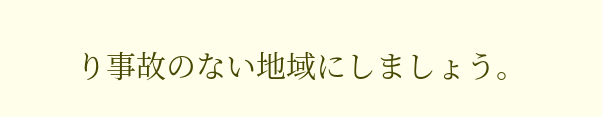り事故のない地域にしましょう。